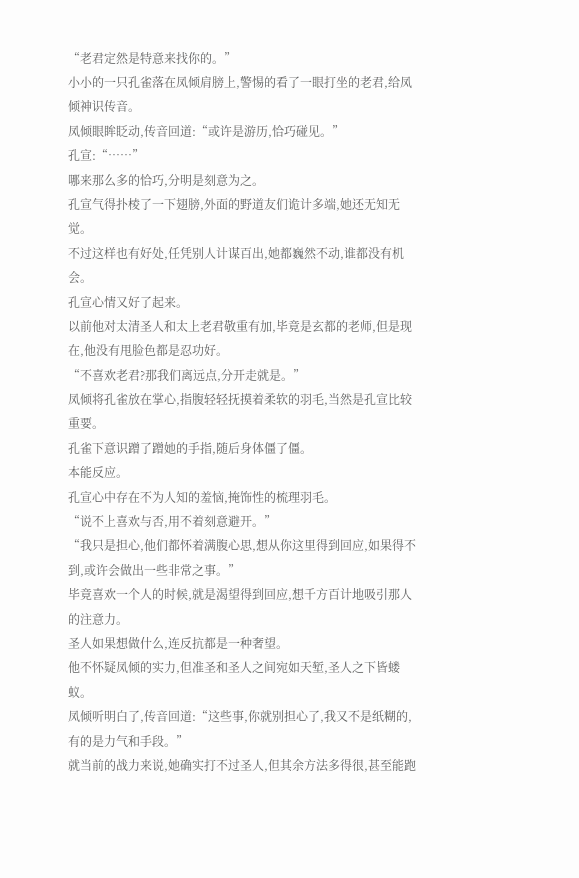“老君定然是特意来找你的。”
小小的一只孔雀落在凤倾肩膀上,警惕的看了一眼打坐的老君,给凤倾神识传音。
凤倾眼眸眨动,传音回道:“或许是游历,恰巧碰见。”
孔宣:“……”
哪来那么多的恰巧,分明是刻意为之。
孔宣气得扑棱了一下翅膀,外面的野道友们诡计多端,她还无知无觉。
不过这样也有好处,任凭别人计谋百出,她都巍然不动,谁都没有机会。
孔宣心情又好了起来。
以前他对太清圣人和太上老君敬重有加,毕竟是玄都的老师,但是现在,他没有甩脸色都是忍功好。
“不喜欢老君?那我们离远点,分开走就是。”
凤倾将孔雀放在掌心,指腹轻轻抚摸着柔软的羽毛,当然是孔宣比较重要。
孔雀下意识蹭了蹭她的手指,随后身体僵了僵。
本能反应。
孔宣心中存在不为人知的羞恼,掩饰性的梳理羽毛。
“说不上喜欢与否,用不着刻意避开。”
“我只是担心,他们都怀着满腹心思,想从你这里得到回应,如果得不到,或许会做出一些非常之事。”
毕竟喜欢一个人的时候,就是渴望得到回应,想千方百计地吸引那人的注意力。
圣人如果想做什么,连反抗都是一种奢望。
他不怀疑凤倾的实力,但准圣和圣人之间宛如天堑,圣人之下皆蝼蚁。
凤倾听明白了,传音回道:“这些事,你就别担心了,我又不是纸糊的,有的是力气和手段。”
就当前的战力来说,她确实打不过圣人,但其余方法多得很,甚至能跑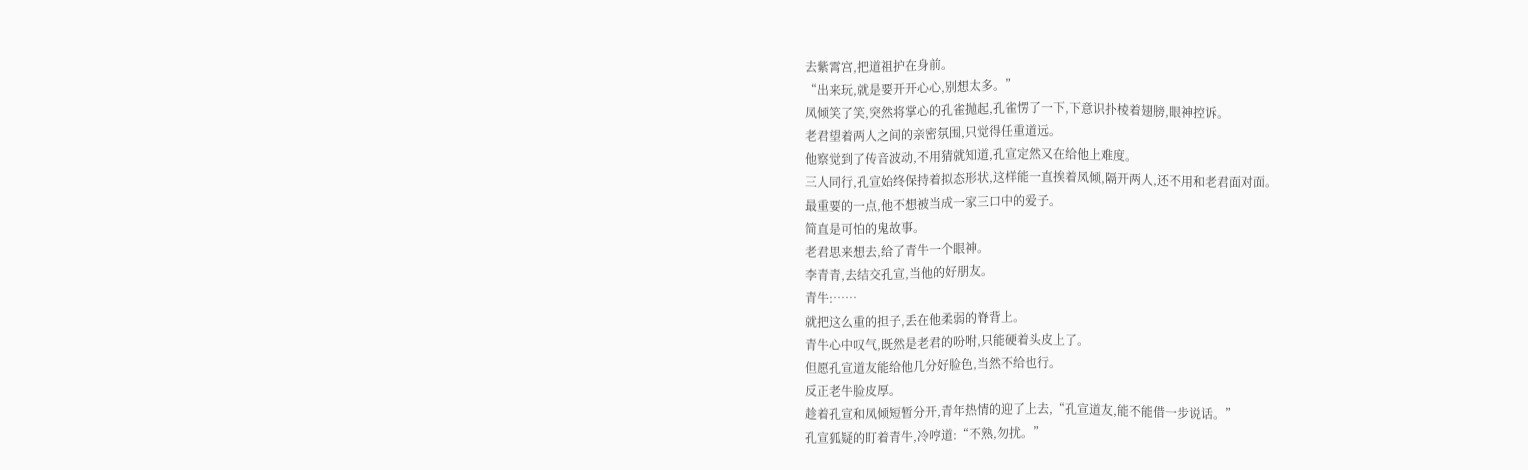去紫霄宫,把道祖护在身前。
“出来玩,就是要开开心心,别想太多。”
凤倾笑了笑,突然将掌心的孔雀抛起,孔雀愣了一下,下意识扑棱着翅膀,眼神控诉。
老君望着两人之间的亲密氛围,只觉得任重道远。
他察觉到了传音波动,不用猜就知道,孔宣定然又在给他上难度。
三人同行,孔宣始终保持着拟态形状,这样能一直挨着凤倾,隔开两人,还不用和老君面对面。
最重要的一点,他不想被当成一家三口中的爱子。
简直是可怕的鬼故事。
老君思来想去,给了青牛一个眼神。
李青青,去结交孔宣,当他的好朋友。
青牛:……
就把这么重的担子,丢在他柔弱的脊背上。
青牛心中叹气,既然是老君的吩咐,只能硬着头皮上了。
但愿孔宣道友能给他几分好脸色,当然不给也行。
反正老牛脸皮厚。
趁着孔宣和凤倾短暂分开,青年热情的迎了上去,“孔宣道友,能不能借一步说话。”
孔宣狐疑的盯着青牛,冷哼道:“不熟,勿扰。”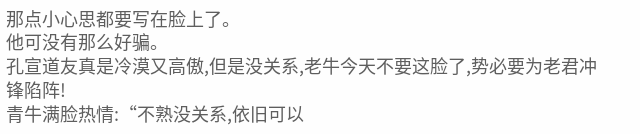那点小心思都要写在脸上了。
他可没有那么好骗。
孔宣道友真是冷漠又高傲,但是没关系,老牛今天不要这脸了,势必要为老君冲锋陷阵!
青牛满脸热情:“不熟没关系,依旧可以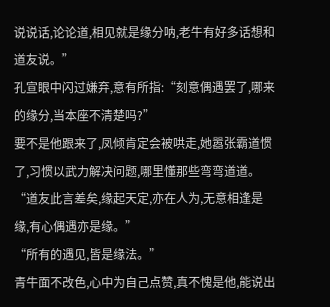说说话,论论道,相见就是缘分呐,老牛有好多话想和道友说。”
孔宣眼中闪过嫌弃,意有所指:“刻意偶遇罢了,哪来的缘分,当本座不清楚吗?”
要不是他跟来了,凤倾肯定会被哄走,她嚣张霸道惯了,习惯以武力解决问题,哪里懂那些弯弯道道。
“道友此言差矣,缘起天定,亦在人为,无意相逢是缘,有心偶遇亦是缘。”
“所有的遇见,皆是缘法。”
青牛面不改色,心中为自己点赞,真不愧是他,能说出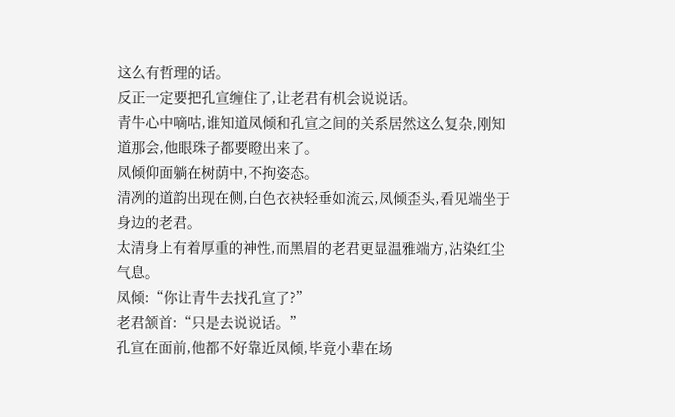这么有哲理的话。
反正一定要把孔宣缠住了,让老君有机会说说话。
青牛心中嘀咕,谁知道凤倾和孔宣之间的关系居然这么复杂,刚知道那会,他眼珠子都要瞪出来了。
凤倾仰面躺在树荫中,不拘姿态。
清冽的道韵出现在侧,白色衣袂轻垂如流云,凤倾歪头,看见端坐于身边的老君。
太清身上有着厚重的神性,而黑眉的老君更显温雅端方,沾染红尘气息。
凤倾:“你让青牛去找孔宣了?”
老君颔首:“只是去说说话。”
孔宣在面前,他都不好靠近凤倾,毕竟小辈在场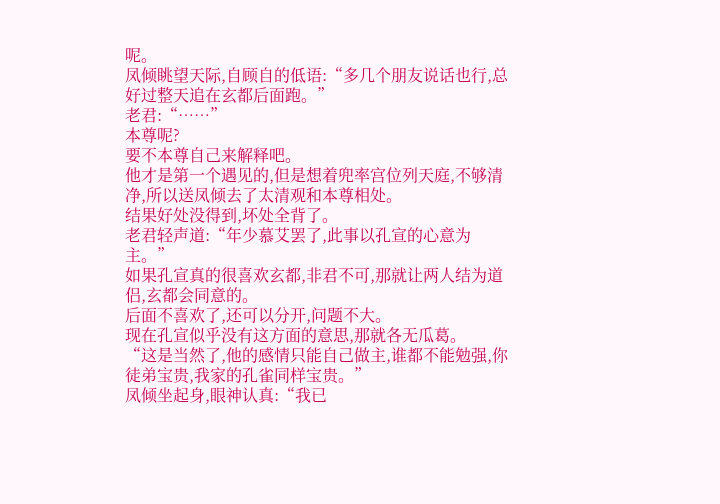呢。
凤倾眺望天际,自顾自的低语:“多几个朋友说话也行,总好过整天追在玄都后面跑。”
老君:“……”
本尊呢?
要不本尊自己来解释吧。
他才是第一个遇见的,但是想着兜率宫位列天庭,不够清净,所以送凤倾去了太清观和本尊相处。
结果好处没得到,坏处全背了。
老君轻声道:“年少慕艾罢了,此事以孔宣的心意为主。”
如果孔宣真的很喜欢玄都,非君不可,那就让两人结为道侣,玄都会同意的。
后面不喜欢了,还可以分开,问题不大。
现在孔宣似乎没有这方面的意思,那就各无瓜葛。
“这是当然了,他的感情只能自己做主,谁都不能勉强,你徒弟宝贵,我家的孔雀同样宝贵。”
凤倾坐起身,眼神认真:“我已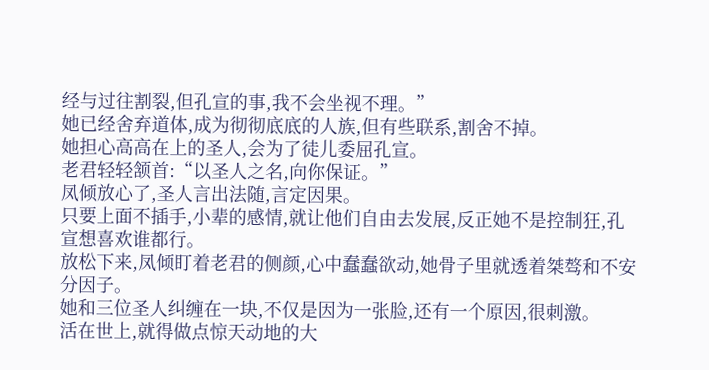经与过往割裂,但孔宣的事,我不会坐视不理。”
她已经舍弃道体,成为彻彻底底的人族,但有些联系,割舍不掉。
她担心高高在上的圣人,会为了徒儿委屈孔宣。
老君轻轻颔首:“以圣人之名,向你保证。”
凤倾放心了,圣人言出法随,言定因果。
只要上面不插手,小辈的感情,就让他们自由去发展,反正她不是控制狂,孔宣想喜欢谁都行。
放松下来,凤倾盯着老君的侧颜,心中蠢蠢欲动,她骨子里就透着桀骜和不安分因子。
她和三位圣人纠缠在一块,不仅是因为一张脸,还有一个原因,很刺激。
活在世上,就得做点惊天动地的大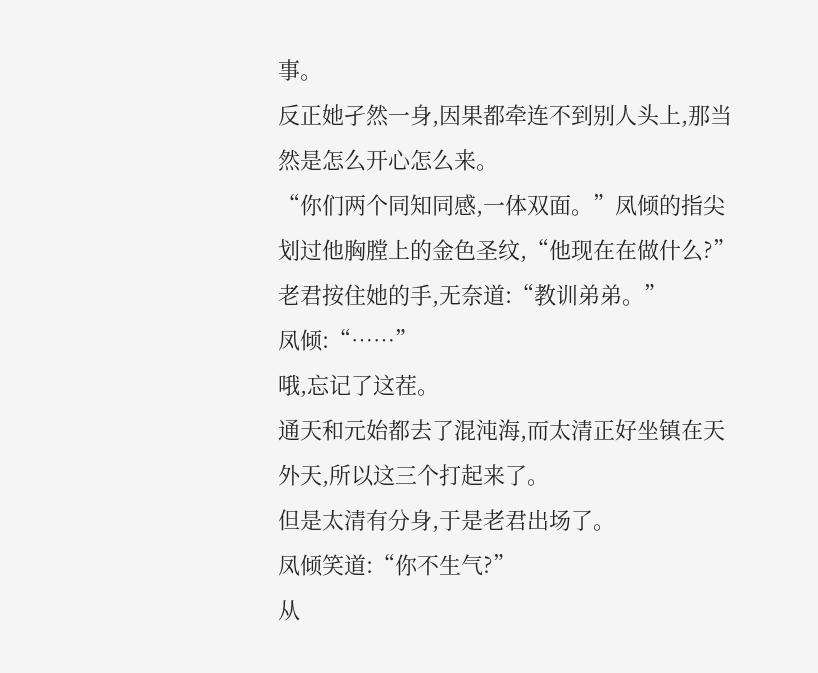事。
反正她孑然一身,因果都牵连不到别人头上,那当然是怎么开心怎么来。
“你们两个同知同感,一体双面。”凤倾的指尖划过他胸膛上的金色圣纹,“他现在在做什么?”
老君按住她的手,无奈道:“教训弟弟。”
凤倾:“……”
哦,忘记了这茬。
通天和元始都去了混沌海,而太清正好坐镇在天外天,所以这三个打起来了。
但是太清有分身,于是老君出场了。
凤倾笑道:“你不生气?”
从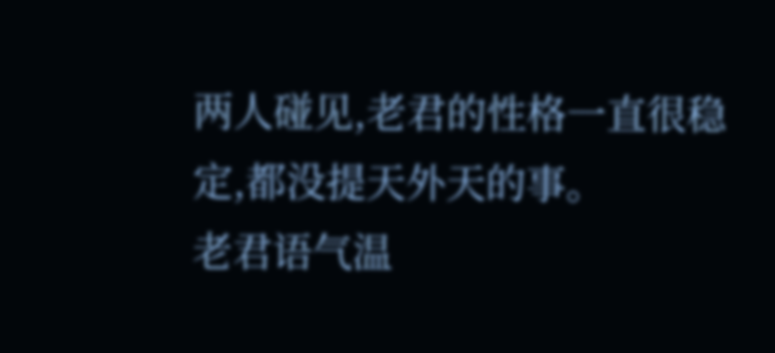两人碰见,老君的性格一直很稳定,都没提天外天的事。
老君语气温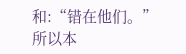和:“错在他们。”
所以本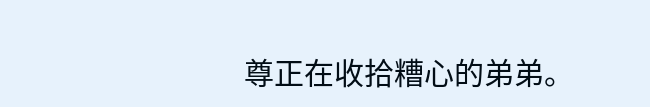尊正在收拾糟心的弟弟。